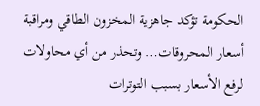الحكومة تؤكد جاهزية المخزون الطاقي ومراقبة أسعار المحروقات… وتحذر من أي محاولات لرفع الأسعار بسبب التوترات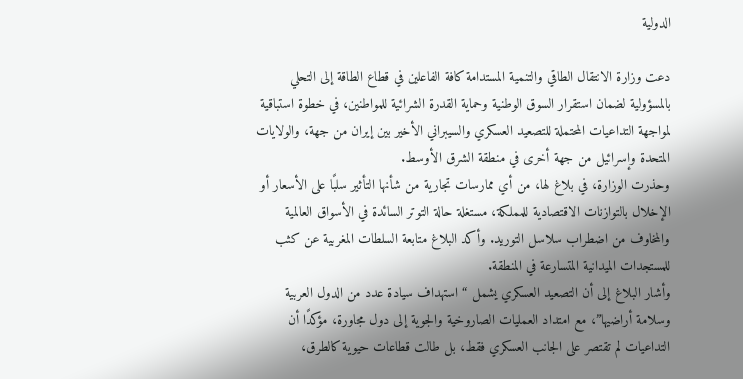الدولية

دعت وزارة الانتقال الطاقي والتنمية المستدامة كافة الفاعلين في قطاع الطاقة إلى التحلي بالمسؤولية لضمان استقرار السوق الوطنية وحماية القدرة الشرائية للمواطنين، في خطوة استباقية لمواجهة التداعيات المحتملة للتصعيد العسكري والسيبراني الأخير بين إيران من جهة، والولايات المتحدة وإسرائيل من جهة أخرى في منطقة الشرق الأوسط.
وحذرت الوزارة، في بلاغ لها، من أي ممارسات تجارية من شأنها التأثير سلبًا على الأسعار أو الإخلال بالتوازنات الاقتصادية للمملكة، مستغلة حالة التوتر السائدة في الأسواق العالمية والمخاوف من اضطراب سلاسل التوريد. وأكد البلاغ متابعة السلطات المغربية عن كثب للمستجدات الميدانية المتسارعة في المنطقة.
وأشار البلاغ إلى أن التصعيد العسكري يشمل “استهداف سيادة عدد من الدول العربية وسلامة أراضيها”، مع امتداد العمليات الصاروخية والجوية إلى دول مجاورة، مؤكدًا أن التداعيات لم تقتصر على الجانب العسكري فقط، بل طالت قطاعات حيوية كالطرق،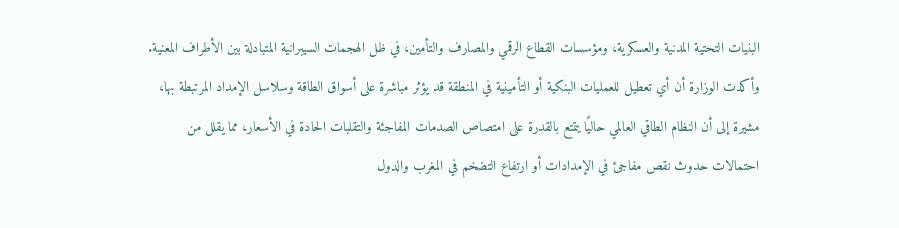البنيات التحتية المدنية والعسكرية، ومؤسسات القطاع الرقمي والمصارف والتأمين، في ظل الهجمات السيبرانية المتبادلة بين الأطراف المعنية.
وأكدت الوزارة أن أي تعطيل للعمليات البنكية أو التأمينية في المنطقة قد يؤثر مباشرة على أسواق الطاقة وسلاسل الإمداد المرتبطة بها، مشيرة إلى أن النظام الطاقي العالمي حاليًا يتمتع بالقدرة على امتصاص الصدمات المفاجئة والتقلبات الحادة في الأسعار، مما يقلل من احتمالات حدوث نقص مفاجئ في الإمدادات أو ارتفاع التضخم في المغرب والدول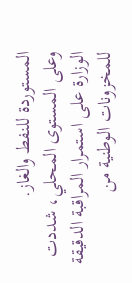المستوردة للنفط والغاز.
وعلى المستوى المحلي، شددت الوزارة على استمرار المراقبة الدقيقة للمخزونات الوطنية من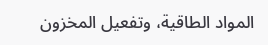المواد الطاقية، وتفعيل المخزون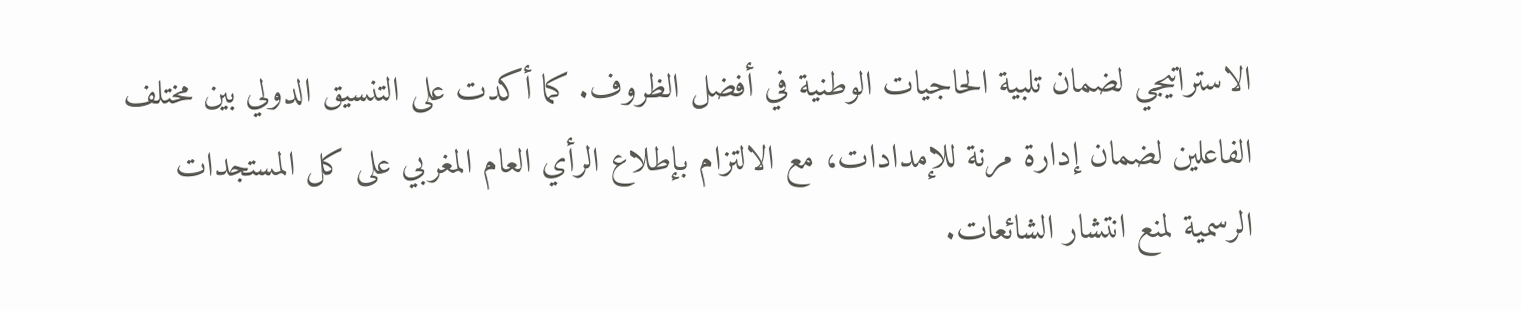الاستراتيجي لضمان تلبية الحاجيات الوطنية في أفضل الظروف. كما أكدت على التنسيق الدولي بين مختلف الفاعلين لضمان إدارة مرنة للإمدادات، مع الالتزام بإطلاع الرأي العام المغربي على كل المستجدات الرسمية لمنع انتشار الشائعات.